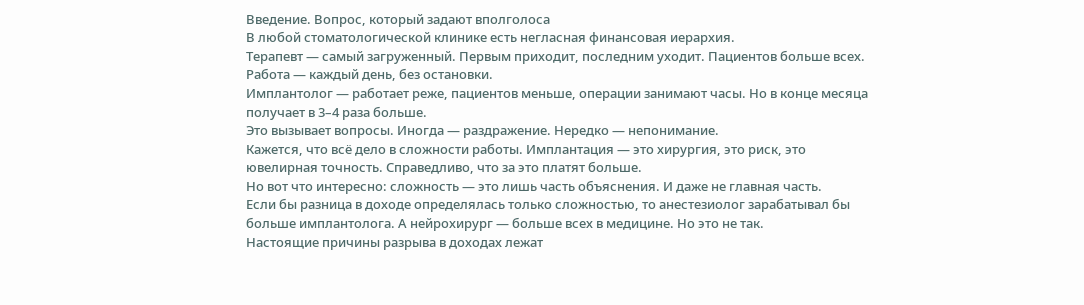Введение. Вопрос, который задают вполголоса
В любой стоматологической клинике есть негласная финансовая иерархия.
Терапевт — самый загруженный. Первым приходит, последним уходит. Пациентов больше всех. Работа — каждый день, без остановки.
Имплантолог — работает реже, пациентов меньше, операции занимают часы. Но в конце месяца получает в 3–4 раза больше.
Это вызывает вопросы. Иногда — раздражение. Нередко — непонимание.
Кажется, что всё дело в сложности работы. Имплантация — это хирургия, это риск, это ювелирная точность. Справедливо, что за это платят больше.
Но вот что интересно: сложность — это лишь часть объяснения. И даже не главная часть.
Если бы разница в доходе определялась только сложностью, то анестезиолог зарабатывал бы больше имплантолога. А нейрохирург — больше всех в медицине. Но это не так.
Настоящие причины разрыва в доходах лежат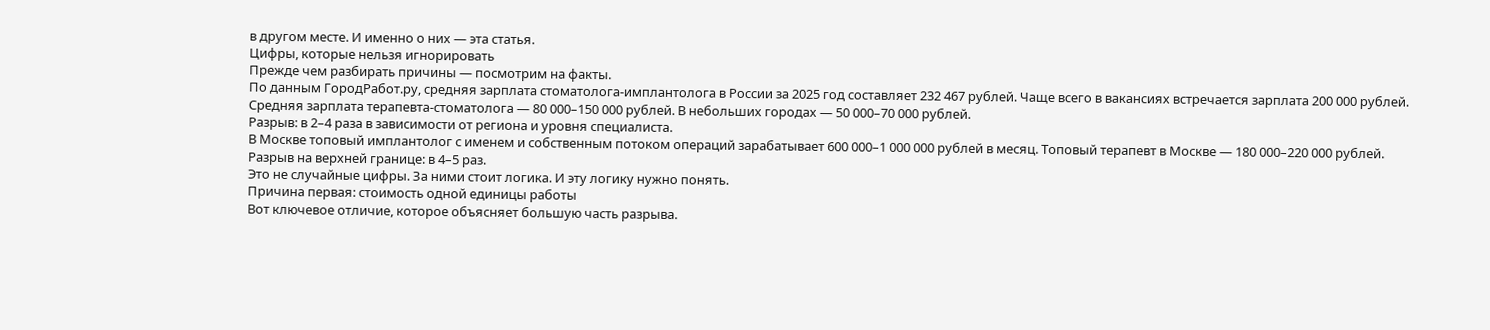в другом месте. И именно о них — эта статья.
Цифры, которые нельзя игнорировать
Прежде чем разбирать причины — посмотрим на факты.
По данным ГородРабот.ру, средняя зарплата стоматолога-имплантолога в России за 2025 год составляет 232 467 рублей. Чаще всего в вакансиях встречается зарплата 200 000 рублей.
Средняя зарплата терапевта-стоматолога — 80 000–150 000 рублей. В небольших городах — 50 000–70 000 рублей.
Разрыв: в 2–4 раза в зависимости от региона и уровня специалиста.
В Москве топовый имплантолог с именем и собственным потоком операций зарабатывает 600 000–1 000 000 рублей в месяц. Топовый терапевт в Москве — 180 000–220 000 рублей.
Разрыв на верхней границе: в 4–5 раз.
Это не случайные цифры. За ними стоит логика. И эту логику нужно понять.
Причина первая: стоимость одной единицы работы
Вот ключевое отличие, которое объясняет большую часть разрыва.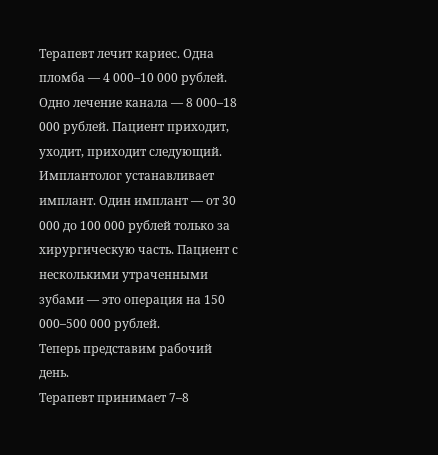Терапевт лечит кариес. Одна пломба — 4 000–10 000 рублей. Одно лечение канала — 8 000–18 000 рублей. Пациент приходит, уходит, приходит следующий.
Имплантолог устанавливает имплант. Один имплант — от 30 000 до 100 000 рублей только за хирургическую часть. Пациент с несколькими утраченными зубами — это операция на 150 000–500 000 рублей.
Теперь представим рабочий день.
Терапевт принимает 7–8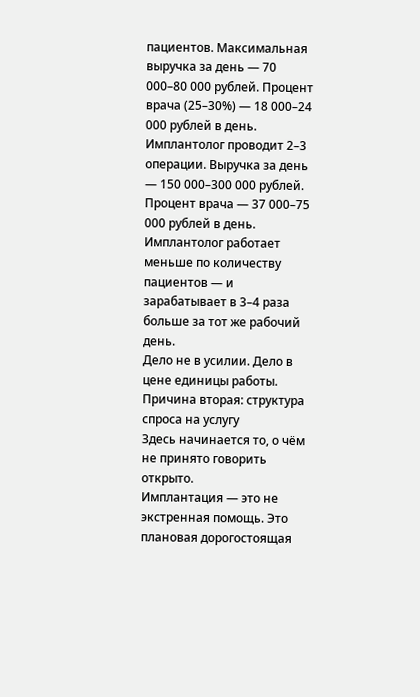пациентов. Максимальная выручка за день — 70 000–80 000 рублей. Процент врача (25–30%) — 18 000–24 000 рублей в день.
Имплантолог проводит 2–3 операции. Выручка за день — 150 000–300 000 рублей. Процент врача — 37 000–75 000 рублей в день.
Имплантолог работает меньше по количеству пациентов — и зарабатывает в 3–4 раза больше за тот же рабочий день.
Дело не в усилии. Дело в цене единицы работы.
Причина вторая: структура спроса на услугу
Здесь начинается то, о чём не принято говорить открыто.
Имплантация — это не экстренная помощь. Это плановая дорогостоящая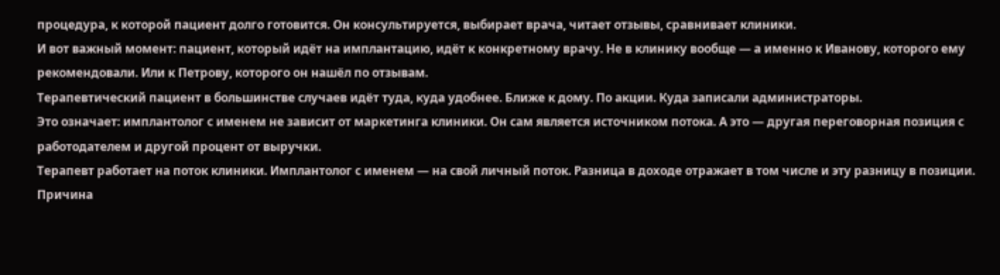процедура, к которой пациент долго готовится. Он консультируется, выбирает врача, читает отзывы, сравнивает клиники.
И вот важный момент: пациент, который идёт на имплантацию, идёт к конкретному врачу. Не в клинику вообще — а именно к Иванову, которого ему рекомендовали. Или к Петрову, которого он нашёл по отзывам.
Терапевтический пациент в большинстве случаев идёт туда, куда удобнее. Ближе к дому. По акции. Куда записали администраторы.
Это означает: имплантолог с именем не зависит от маркетинга клиники. Он сам является источником потока. А это — другая переговорная позиция с работодателем и другой процент от выручки.
Терапевт работает на поток клиники. Имплантолог с именем — на свой личный поток. Разница в доходе отражает в том числе и эту разницу в позиции.
Причина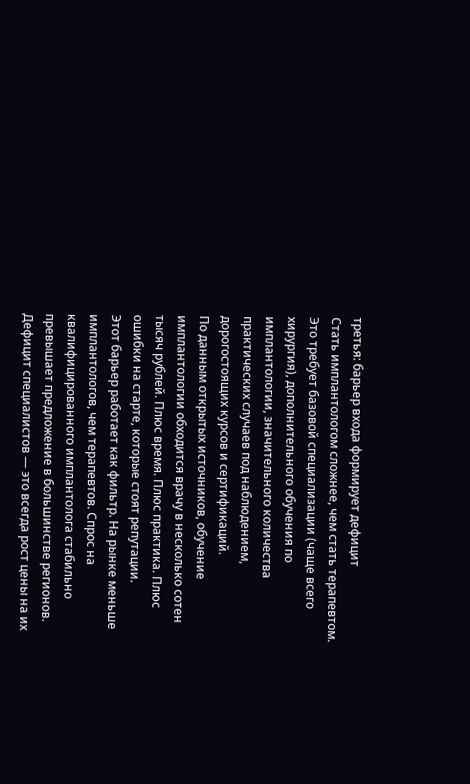третья: барьер входа формирует дефицит
Стать имплантологом сложнее, чем стать терапевтом.
Это требует базовой специализации (чаще всего хирургия), дополнительного обучения по имплантологии, значительного количества практических случаев под наблюдением, дорогостоящих курсов и сертификаций.
По данным открытых источников, обучение имплантологии обходится врачу в несколько сотен тысяч рублей. Плюс время. Плюс практика. Плюс ошибки на старте, которые стоят репутации.
Этот барьер работает как фильтр. На рынке меньше имплантологов, чем терапевтов. Спрос на квалифицированного имплантолога стабильно превышает предложение в большинстве регионов.
Дефицит специалистов — это всегда рост цены на их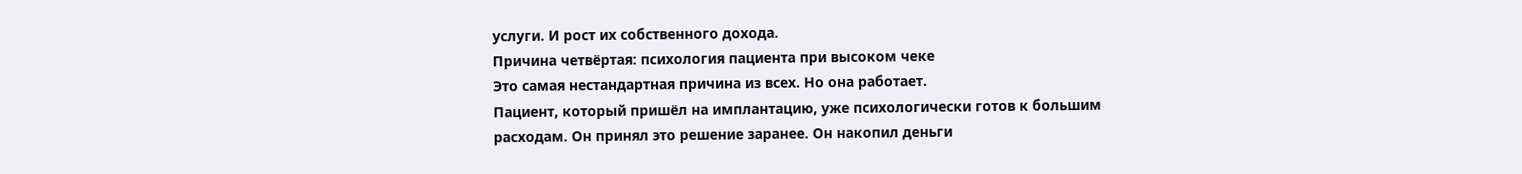услуги. И рост их собственного дохода.
Причина четвёртая: психология пациента при высоком чеке
Это самая нестандартная причина из всех. Но она работает.
Пациент, который пришёл на имплантацию, уже психологически готов к большим расходам. Он принял это решение заранее. Он накопил деньги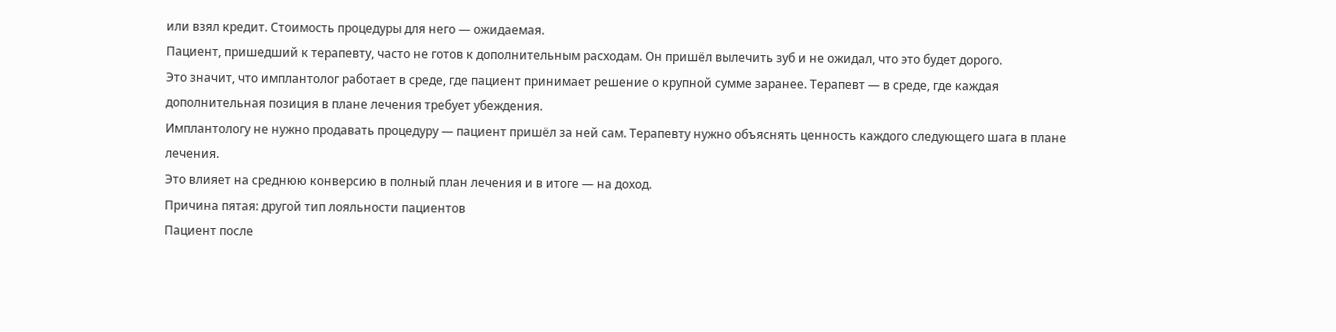или взял кредит. Стоимость процедуры для него — ожидаемая.
Пациент, пришедший к терапевту, часто не готов к дополнительным расходам. Он пришёл вылечить зуб и не ожидал, что это будет дорого.
Это значит, что имплантолог работает в среде, где пациент принимает решение о крупной сумме заранее. Терапевт — в среде, где каждая дополнительная позиция в плане лечения требует убеждения.
Имплантологу не нужно продавать процедуру — пациент пришёл за ней сам. Терапевту нужно объяснять ценность каждого следующего шага в плане лечения.
Это влияет на среднюю конверсию в полный план лечения и в итоге — на доход.
Причина пятая: другой тип лояльности пациентов
Пациент после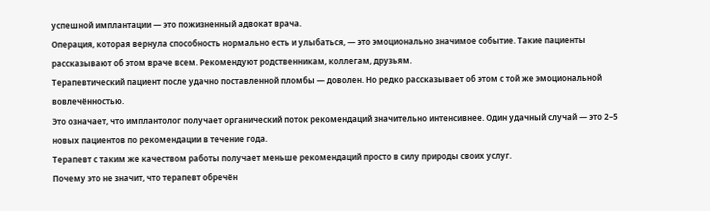успешной имплантации — это пожизненный адвокат врача.
Операция, которая вернула способность нормально есть и улыбаться, — это эмоционально значимое событие. Такие пациенты рассказывают об этом враче всем. Рекомендуют родственникам, коллегам, друзьям.
Терапевтический пациент после удачно поставленной пломбы — доволен. Но редко рассказывает об этом с той же эмоциональной вовлечённостью.
Это означает, что имплантолог получает органический поток рекомендаций значительно интенсивнее. Один удачный случай — это 2–5 новых пациентов по рекомендации в течение года.
Терапевт с таким же качеством работы получает меньше рекомендаций просто в силу природы своих услуг.
Почему это не значит, что терапевт обречён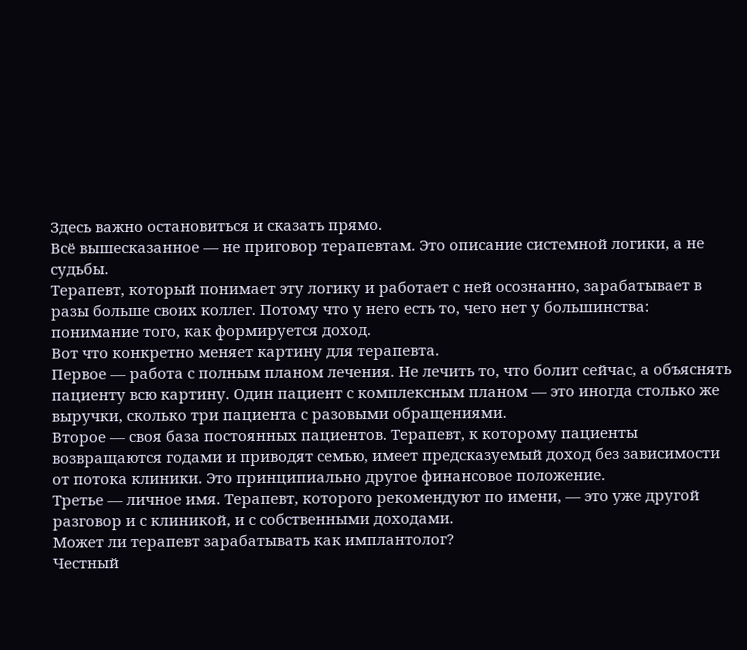Здесь важно остановиться и сказать прямо.
Всё вышесказанное — не приговор терапевтам. Это описание системной логики, а не судьбы.
Терапевт, который понимает эту логику и работает с ней осознанно, зарабатывает в разы больше своих коллег. Потому что у него есть то, чего нет у большинства: понимание того, как формируется доход.
Вот что конкретно меняет картину для терапевта.
Первое — работа с полным планом лечения. Не лечить то, что болит сейчас, а объяснять пациенту всю картину. Один пациент с комплексным планом — это иногда столько же выручки, сколько три пациента с разовыми обращениями.
Второе — своя база постоянных пациентов. Терапевт, к которому пациенты возвращаются годами и приводят семью, имеет предсказуемый доход без зависимости от потока клиники. Это принципиально другое финансовое положение.
Третье — личное имя. Терапевт, которого рекомендуют по имени, — это уже другой разговор и с клиникой, и с собственными доходами.
Может ли терапевт зарабатывать как имплантолог?
Честный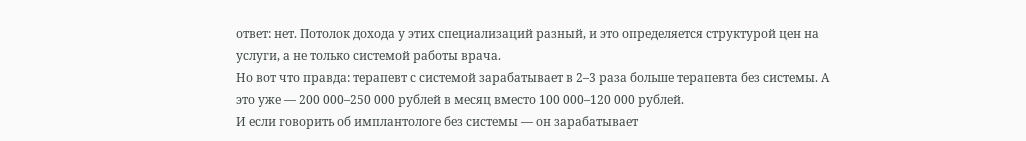ответ: нет. Потолок дохода у этих специализаций разный, и это определяется структурой цен на услуги, а не только системой работы врача.
Но вот что правда: терапевт с системой зарабатывает в 2–3 раза больше терапевта без системы. А это уже — 200 000–250 000 рублей в месяц вместо 100 000–120 000 рублей.
И если говорить об имплантологе без системы — он зарабатывает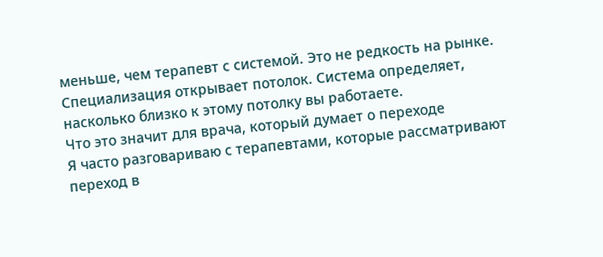меньше, чем терапевт с системой. Это не редкость на рынке.
Специализация открывает потолок. Система определяет, насколько близко к этому потолку вы работаете.
Что это значит для врача, который думает о переходе
Я часто разговариваю с терапевтами, которые рассматривают переход в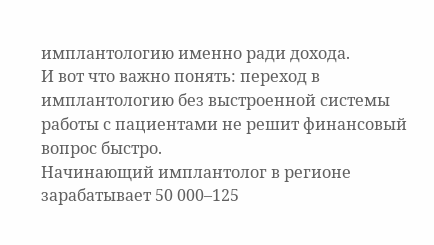имплантологию именно ради дохода.
И вот что важно понять: переход в имплантологию без выстроенной системы работы с пациентами не решит финансовый вопрос быстро.
Начинающий имплантолог в регионе зарабатывает 50 000–125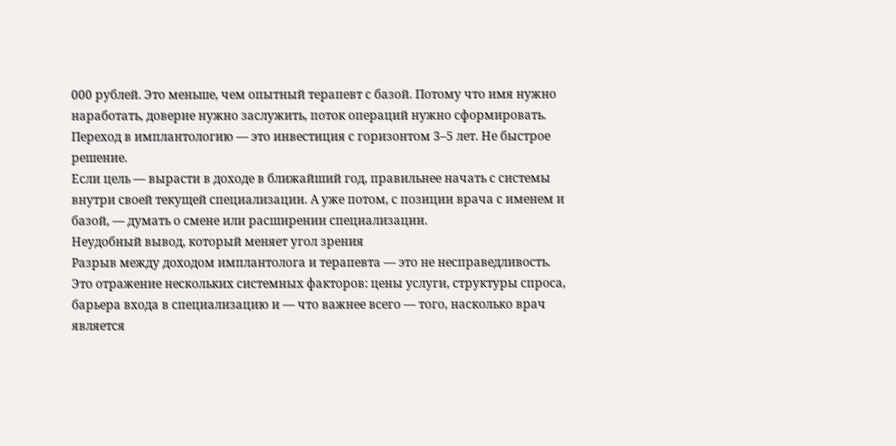000 рублей. Это меньше, чем опытный терапевт с базой. Потому что имя нужно наработать, доверие нужно заслужить, поток операций нужно сформировать.
Переход в имплантологию — это инвестиция с горизонтом 3–5 лет. Не быстрое решение.
Если цель — вырасти в доходе в ближайший год, правильнее начать с системы внутри своей текущей специализации. А уже потом, с позиции врача с именем и базой, — думать о смене или расширении специализации.
Неудобный вывод, который меняет угол зрения
Разрыв между доходом имплантолога и терапевта — это не несправедливость.
Это отражение нескольких системных факторов: цены услуги, структуры спроса, барьера входа в специализацию и — что важнее всего — того, насколько врач является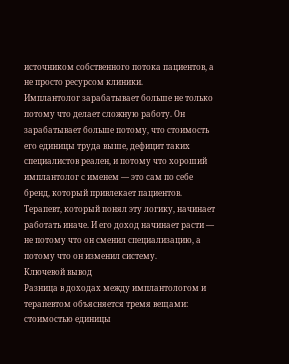источником собственного потока пациентов, а не просто ресурсом клиники.
Имплантолог зарабатывает больше не только потому что делает сложную работу. Он зарабатывает больше потому, что стоимость его единицы труда выше, дефицит таких специалистов реален, и потому что хороший имплантолог с именем — это сам по себе бренд, который привлекает пациентов.
Терапевт, который понял эту логику, начинает работать иначе. И его доход начинает расти — не потому что он сменил специализацию, а потому что он изменил систему.
Ключевой вывод
Разница в доходах между имплантологом и терапевтом объясняется тремя вещами: стоимостью единицы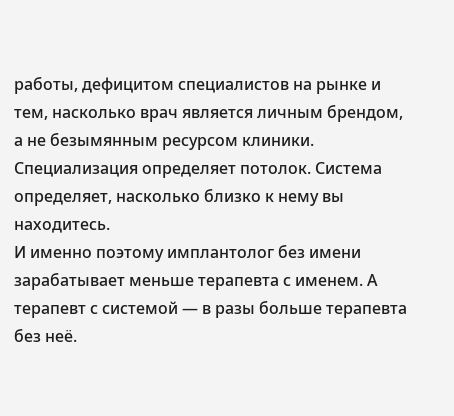работы, дефицитом специалистов на рынке и тем, насколько врач является личным брендом, а не безымянным ресурсом клиники.
Специализация определяет потолок. Система определяет, насколько близко к нему вы находитесь.
И именно поэтому имплантолог без имени зарабатывает меньше терапевта с именем. А терапевт с системой — в разы больше терапевта без неё.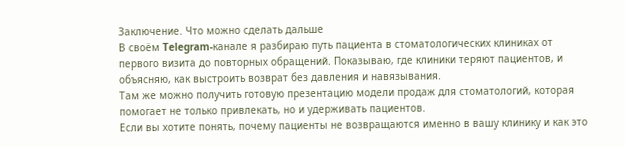Заключение. Что можно сделать дальше
В своём Telegram-канале я разбираю путь пациента в стоматологических клиниках от первого визита до повторных обращений. Показываю, где клиники теряют пациентов, и объясняю, как выстроить возврат без давления и навязывания.
Там же можно получить готовую презентацию модели продаж для стоматологий, которая помогает не только привлекать, но и удерживать пациентов.
Если вы хотите понять, почему пациенты не возвращаются именно в вашу клинику и как это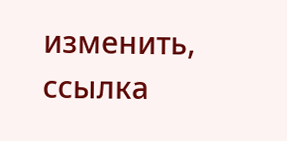изменить, ссылка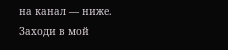на канал — ниже.
Заходи в мой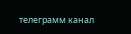телеграмм канал